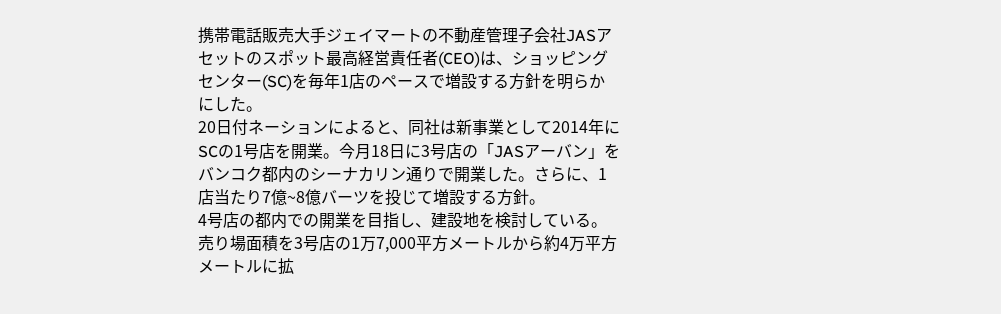携帯電話販売大手ジェイマートの不動産管理子会社JASアセットのスポット最高経営責任者(CEO)は、ショッピングセンター(SC)を毎年1店のペースで増設する方針を明らかにした。
20日付ネーションによると、同社は新事業として2014年にSCの1号店を開業。今月18日に3号店の「JASアーバン」をバンコク都内のシーナカリン通りで開業した。さらに、1店当たり7億~8億バーツを投じて増設する方針。
4号店の都内での開業を目指し、建設地を検討している。売り場面積を3号店の1万7,000平方メートルから約4万平方メートルに拡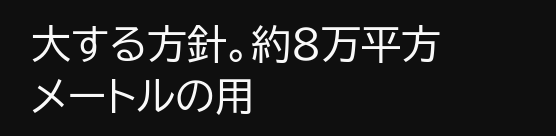大する方針。約8万平方メートルの用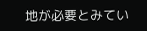地が必要とみてい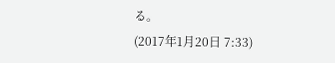る。
(2017年1月20日 7:33)